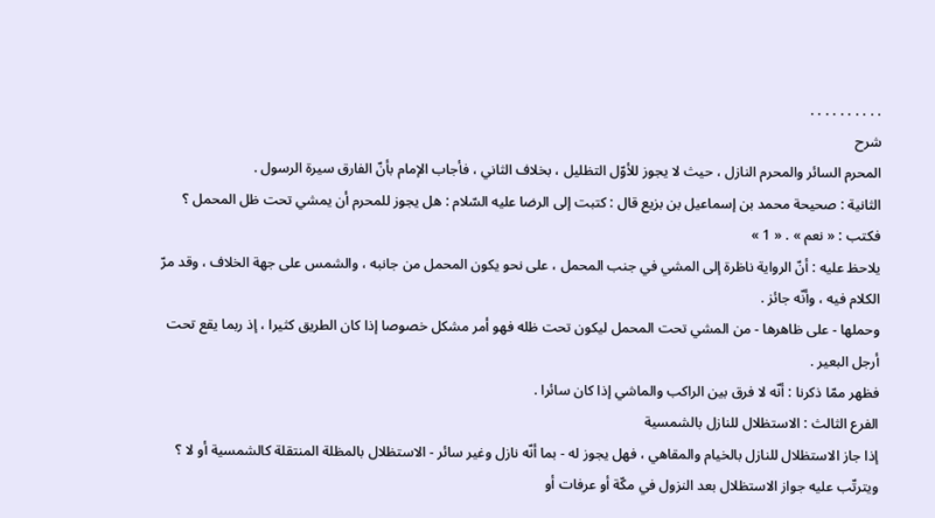. . . . . . . . . .
شرح
المحرم السائر والمحرم النازل ، حيث لا يجوز للأوّل التظليل ، بخلاف الثاني ، فأجاب الإمام بأنّ الفارق سيرة الرسول .
الثانية : صحيحة محمد بن إسماعيل بن بزيع قال : كتبت إلى الرضا عليه السّلام : هل يجوز للمحرم أن يمشي تحت ظل المحمل ؟ فكتب : « نعم » . « 1 »
يلاحظ عليه : أنّ الرواية ناظرة إلى المشي في جنب المحمل ، على نحو يكون المحمل من جانبه ، والشمس على جهة الخلاف ، وقد مرّ الكلام فيه ، وأنّه جائز .
وحملها - على ظاهرها - من المشي تحت المحمل ليكون تحت ظله فهو أمر مشكل خصوصا إذا كان الطريق كثيرا ، إذ ربما يقع تحت أرجل البعير .
فظهر ممّا ذكرنا : أنّه لا فرق بين الراكب والماشي إذا كان سائرا .
الفرع الثالث : الاستظلال للنازل بالشمسية
إذا جاز الاستظلال للنازل بالخيام والمقاهي ، فهل يجوز له - بما أنّه نازل وغير سائر - الاستظلال بالمظلة المنتقلة كالشمسية أو لا ؟ ويترتّب عليه جواز الاستظلال بعد النزول في مكّة أو عرفات أو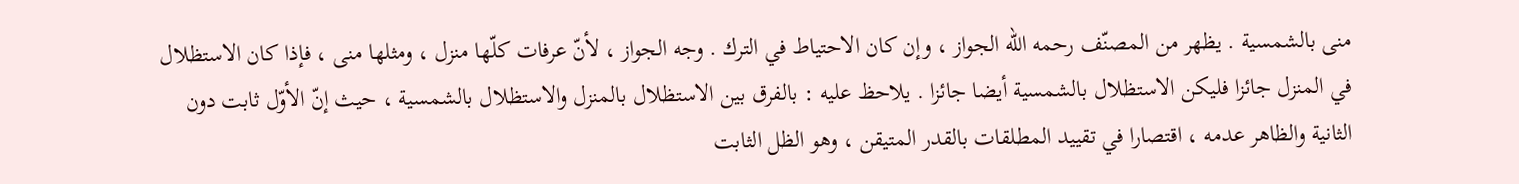منى بالشمسية . يظهر من المصنّف رحمه اللّه الجواز ، وإن كان الاحتياط في الترك . وجه الجواز ، لأنّ عرفات كلّها منزل ، ومثلها منى ، فإذا كان الاستظلال في المنزل جائزا فليكن الاستظلال بالشمسية أيضا جائزا . يلاحظ عليه : بالفرق بين الاستظلال بالمنزل والاستظلال بالشمسية ، حيث إنّ الأوّل ثابت دون الثانية والظاهر عدمه ، اقتصارا في تقييد المطلقات بالقدر المتيقن ، وهو الظل الثابت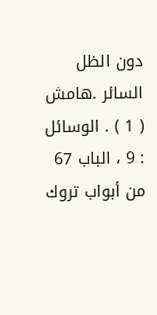دون الظل السائر .هامش
( 1 ) . الوسائل : 9 ، الباب 67 من أبواب تروك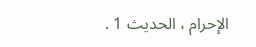الإحرام ، الحديث 1 .